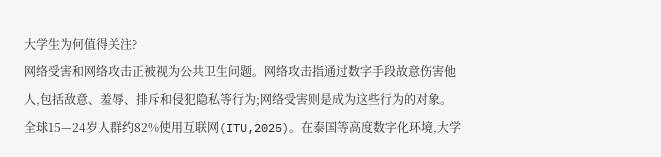大学生为何值得关注?
网络受害和网络攻击正被视为公共卫生问题。网络攻击指通过数字手段故意伤害他人,包括敌意、羞辱、排斥和侵犯隐私等行为;网络受害则是成为这些行为的对象。全球15—24岁人群约82%使用互联网(ITU,2025)。在泰国等高度数字化环境,大学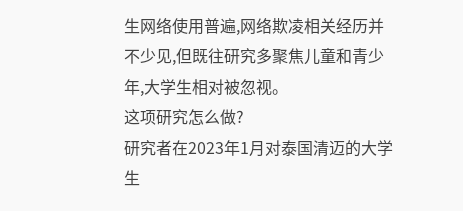生网络使用普遍,网络欺凌相关经历并不少见,但既往研究多聚焦儿童和青少年,大学生相对被忽视。
这项研究怎么做?
研究者在2023年1月对泰国清迈的大学生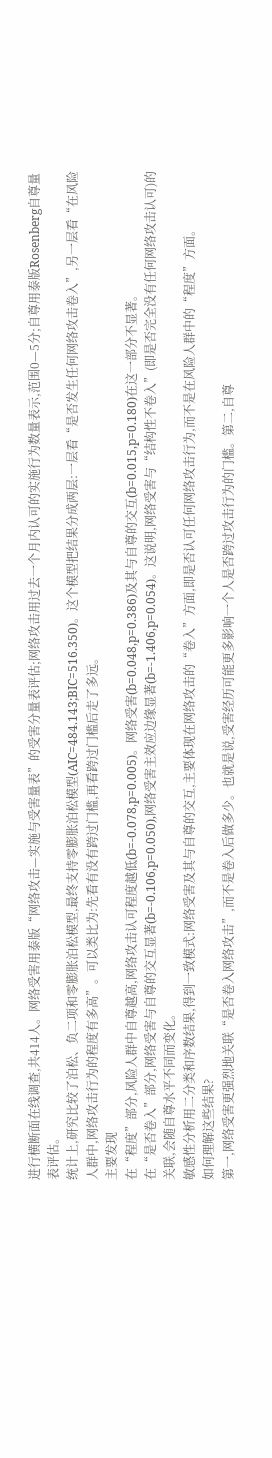进行横断面在线调查,共414人。网络受害用泰版“网络攻击—实施与受害量表”的受害分量表评估;网络攻击用过去一个月内认可的实施行为数量表示,范围0—5分;自尊用泰版Rosenberg自尊量表评估。
统计上,研究比较了泊松、负二项和零膨胀泊松模型,最终支持零膨胀泊松模型(AIC=484.143;BIC=516.350)。这个模型把结果分成两层:一层看“是否发生任何网络攻击卷入”,另一层看“在风险人群中,网络攻击行为的程度有多高”。可以类比为:先看有没有跨过门槛,再看跨过门槛后走了多远。
主要发现
在“程度”部分,风险人群中自尊越高,网络攻击认可程度越低(b=-0.078,p=0.005)。网络受害(b=0.048,p=0.386)及其与自尊的交互(b=0.015,p=0.180)在这一部分不显著。
在“是否卷入”部分,网络受害与自尊的交互显著(b=-0.106,p=0.050),网络受害主效应边缘显著(b=-1.406,p=0.054)。这说明,网络受害与“结构性不卷入”(即是否完全没有任何网络攻击认可)的关联,会随自尊水平不同而变化。
敏感性分析用二分类和序数结果,得到一致模式:网络受害及其与自尊的交互,主要体现在网络攻击的“卷入”方面,即是否认可任何网络攻击行为,而不是在风险人群中的“程度”方面。
如何理解这些结果?
第一,网络受害更强烈地关联“是否卷入网络攻击”,而不是卷入后做多少。也就是说,受害经历可能更多影响一个人是否跨过攻击行为的门槛。第二,自尊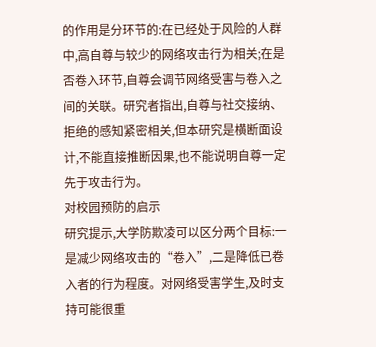的作用是分环节的:在已经处于风险的人群中,高自尊与较少的网络攻击行为相关;在是否卷入环节,自尊会调节网络受害与卷入之间的关联。研究者指出,自尊与社交接纳、拒绝的感知紧密相关,但本研究是横断面设计,不能直接推断因果,也不能说明自尊一定先于攻击行为。
对校园预防的启示
研究提示,大学防欺凌可以区分两个目标:一是减少网络攻击的“卷入”,二是降低已卷入者的行为程度。对网络受害学生,及时支持可能很重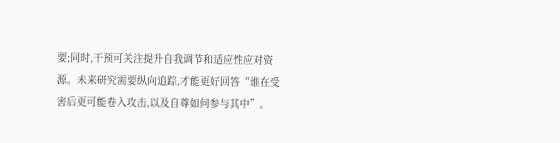要;同时,干预可关注提升自我调节和适应性应对资源。未来研究需要纵向追踪,才能更好回答“谁在受害后更可能卷入攻击,以及自尊如何参与其中”。